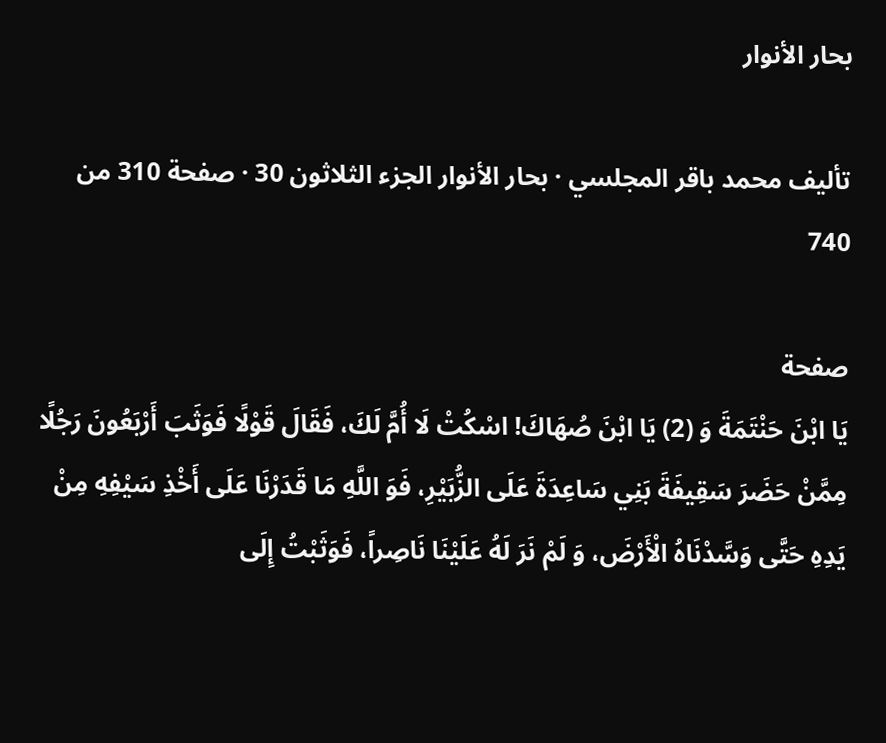بحار الأنوار

تأليف محمد باقر المجلسي · بحار الأنوار الجزء الثلاثون 30 · صفحة 310 من 740

صفحة
يَا ابْنَ حَنْتَمَةَ وَ (2) يَا ابْنَ صُهَاكَ! اسْكُتْ لَا أُمَّ لَكَ، فَقَالَ قَوْلًا فَوَثَبَ أَرْبَعُونَ رَجُلًا مِمَّنْ حَضَرَ سَقِيفَةَ بَنِي سَاعِدَةَ عَلَى الزُّبَيْرِ، فَوَ اللَّهِ مَا قَدَرْنَا عَلَى أَخْذِ سَيْفِهِ مِنْ يَدِهِ حَتَّى وَسَّدْنَاهُ الْأَرْضَ، وَ لَمْ نَرَ لَهُ عَلَيْنَا نَاصِراً، فَوَثَبْتُ إِلَى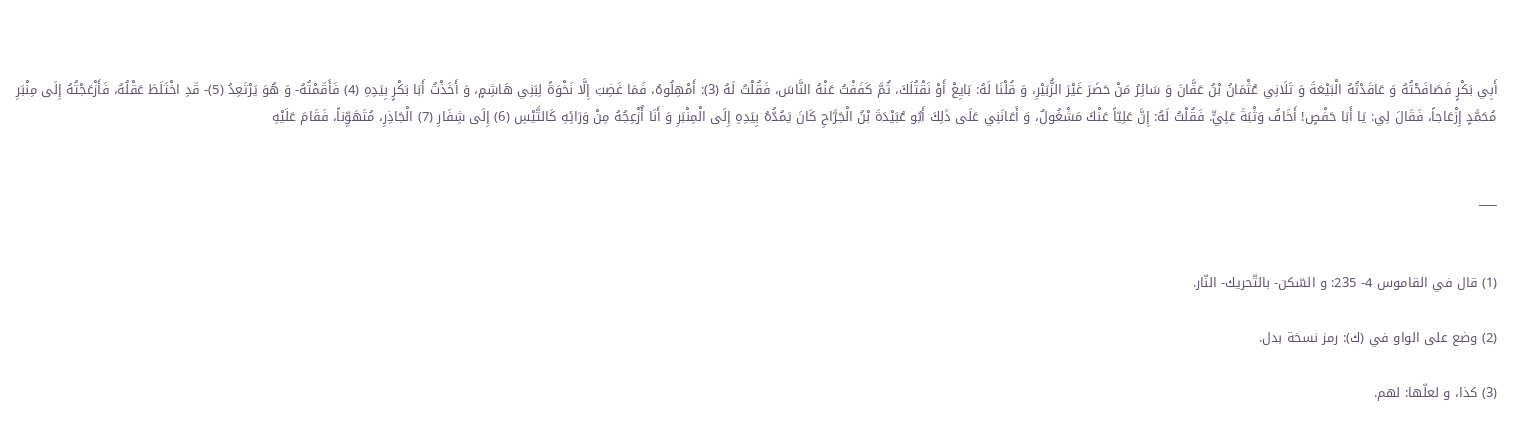أَبِي بَكْرٍ فَصَافَحْتُهُ وَ عَاقَدْتُهُ الْبَيْعَةَ وَ تَلَانِي عُثْمَانُ بْنُ عَفَّانَ وَ سَائِرُ مَنْ حَضَرَ غَيْرَ الزُّبَيْرِ، وَ قُلْنَا لَهُ: بَايِعْ أَوْ نَقْتُلَكَ، ثُمَّ كَفَفْتُ عَنْهُ النَّاسَ، فَقُلْتُ لَهُ (3): أَمْهِلُوهُ، فَمَا غَضِبَ إِلَّا نَخْوَةً لِبَنِي هَاشِمٍ، وَ أَخَذْتُ أَبَا بَكْرٍ بِيَدِهِ (4) فَأَقَمْتُهُ- وَ هُوَ يَرْتَعِدُ (5)- قَدِ اخْتَلَطَ عَقْلُهُ، فَأَزْعَجْتُهُ إِلَى مِنْبَرِ مُحَمَّدٍ إِزْعَاجاً، فَقَالَ لِي: يَا أَبَا حَفْصٍ! أَخَافُ وَثْبَةَ عَلِيٍّ. فَقُلْتُ لَهُ: إِنَّ عَلِيّاً عَنْكَ مَشْغُولٌ، وَ أَعَانَنِي عَلَى ذَلِكَ أَبُو عُبَيْدَةَ بْنُ الْجَرَّاحِ كَانَ يَمُدُّهُ بِيَدِهِ إِلَى الْمِنْبَرِ وَ أَنَا أُزْعِجُهُ مِنْ وَرَائِهِ كَالتَّيْسِ (6) إِلَى شِفَارِ (7) الْجَاذِرِ، مُتَهَوِّناً، فَقَامَ عَلَيْهِ


___


(1) قال في القاموس 4- 235: و السّكن- بالتّحريك- النّار.

(2) وضع على الواو في (ك): رمز نسخة بدل.

(3) كذا، و لعلّها: لهم.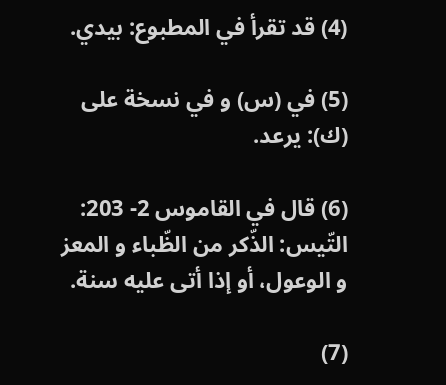(4) قد تقرأ في المطبوع: بيدي.

(5) في (س) و في نسخة على (ك): يرعد.

(6) قال في القاموس 2- 203: التّيس: الذّكر من الظّباء و المعز و الوعول، أو إذا أتى عليه سنة.

(7)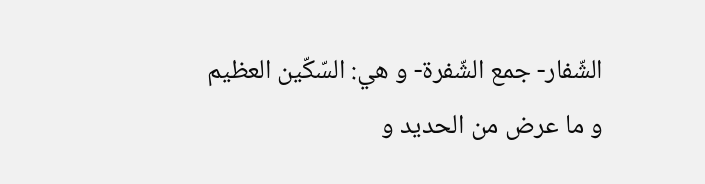الشّفار- جمع الشّفرة- و هي: السّكّين العظيم و ما عرض من الحديد و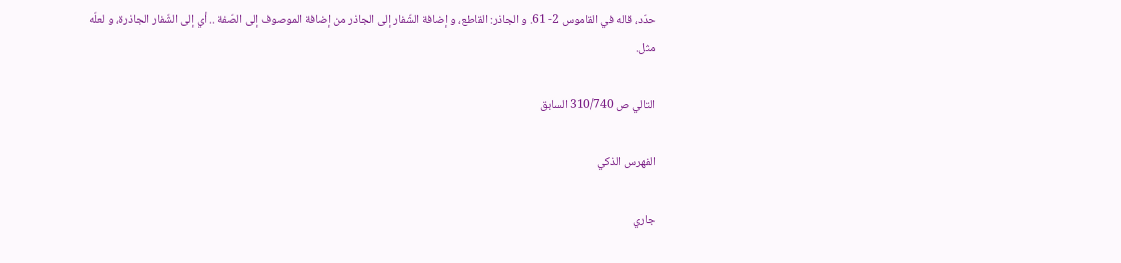حدّد، قاله في القاموس 2- 61. و الجاذر: القاطع، و إضافة الشّفار إلى الجاذر من إضافة الموصوف إلى الصّفة .. أي إلى الشّفار الجاذرة، و لعلّه مثل.

التالي ص 310/740 السابق

الفهرس الذكي

جاري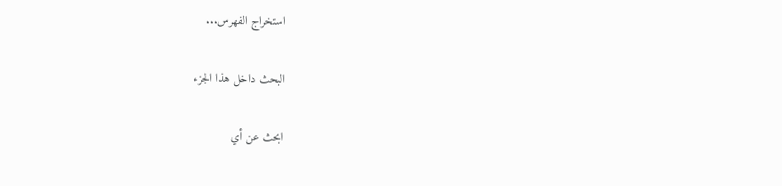استخراج الفهرس...

البحث داخل هذا الجزء

ابحث عن أي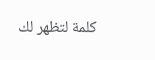كلمة لتظهر لك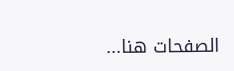الصفحات هنا...